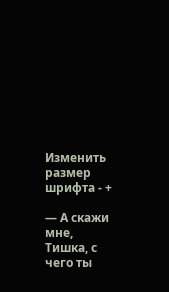Изменить размер шрифта - +

— А скажи мне, Тишка, с чего ты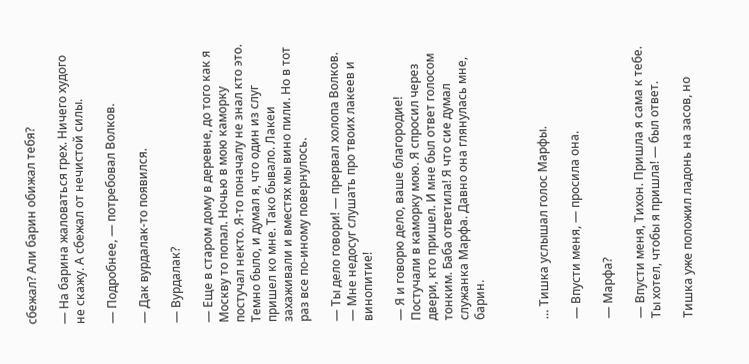сбежал? Али барин обижал тебя?

— На барина жаловаться грех. Ничего худого не скажу. А сбежал от нечистой силы.

— Подробнее, — потребовал Волков.

— Дак вурдалак-то появился.

— Вурдалак?

— Еще в старом дому в деревне, до того как я Москву то попал. Ночью в мою каморку постучал некто. Я-то поначалу не знал кто это. Темно было, и думал я, что один из слуг пришел ко мне. Тако бывало. Лакеи захаживали и вместях мы вино пили. Но в тот раз все по-иному повернулось.

— Ты дело говори! — прервал холопа Волков. — Мне недосуг слушать про твоих лакеев и винопитие!

— Я и говорю дело, ваше благородие! Постучали в каморку мою. Я спросил через двери, кто пришел. И мне был ответ голосом тонким. Баба ответила! Я что сие думал служанка Марфа. Давно она глянулась мне, барин.



… Тишка услышал голос Марфы.

— Впусти меня, — просила она.

— Марфа?

— Впусти меня, Тихон. Пришла я сама к тебе. Ты хотел, чтобы я пришла! — был ответ.

Тишка уже положил ладонь на засов, но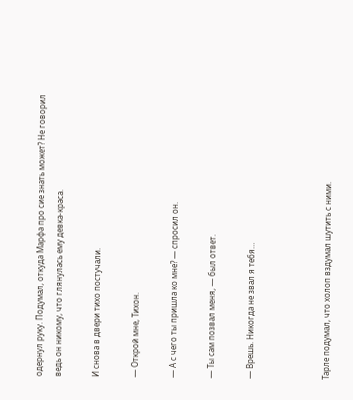одернул руку. Подумал, откуда Марфа про сие знать может? Не говорил ведь он никому, что глянулась ему девка-краса.

И снова в двери тихо постучали.

— Открой мне, Тихон.

— А с чего ты пришла ко мне? — спросил он.

— Ты сам позвал меня, — был ответ.

— Врешь. Никогда не звал я тебя…



Тарле подумал, что холоп вздумал шутить с ними.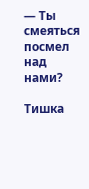— Ты смеяться посмел над нами?

Тишка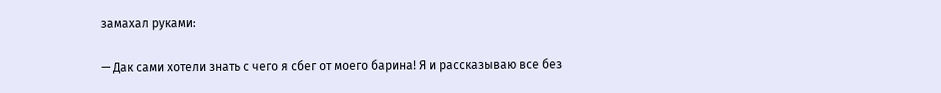замахал руками:

— Дак сами хотели знать с чего я сбег от моего барина! Я и рассказываю все без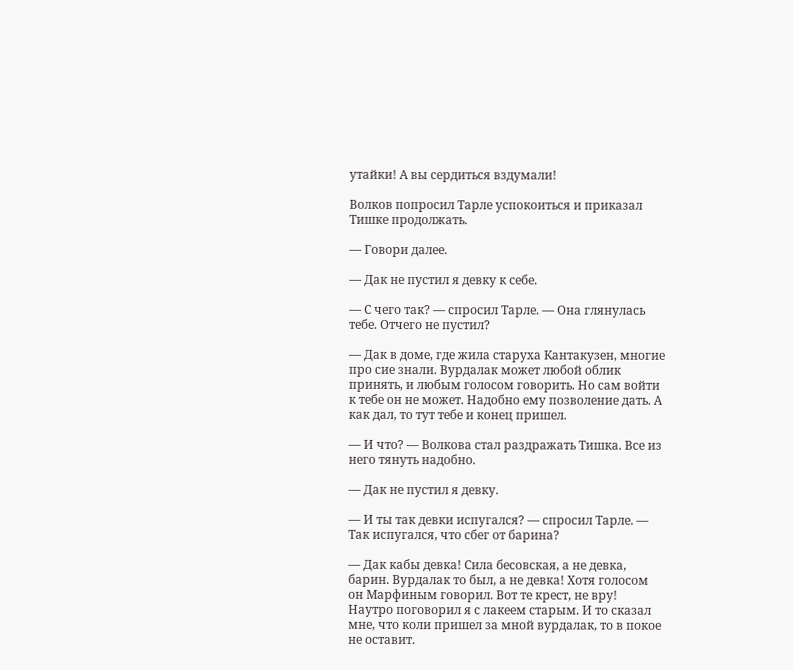утайки! А вы сердиться вздумали!

Волков попросил Тарле успокоиться и приказал Тишке продолжать.

— Говори далее.

— Дак не пустил я девку к себе.

— С чего так? — спросил Тарле. — Она глянулась тебе. Отчего не пустил?

— Дак в доме, где жила старуха Кантакузен, многие про сие знали. Вурдалак может любой облик принять, и любым голосом говорить. Но сам войти к тебе он не может. Надобно ему позволение дать. А как дал, то тут тебе и конец пришел.

— И что? — Волкова стал раздражать Тишка. Все из него тянуть надобно.

— Дак не пустил я девку.

— И ты так девки испугался? — спросил Тарле. — Так испугался, что сбег от барина?

— Дак кабы девка! Сила бесовская, а не девка, барин. Вурдалак то был, а не девка! Хотя голосом он Марфиным говорил. Вот те крест, не вру! Наутро поговорил я с лакеем старым. И то сказал мне, что коли пришел за мной вурдалак, то в покое не оставит.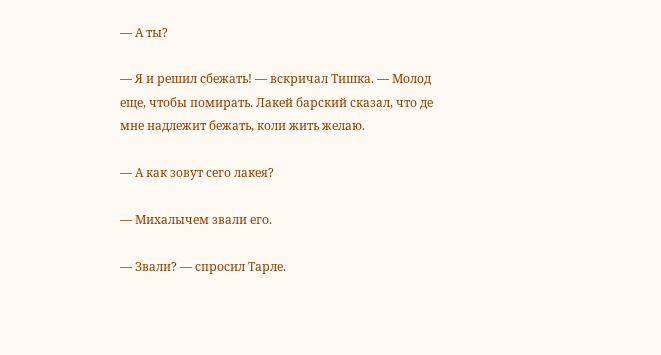— А ты?

— Я и решил сбежать! — вскричал Тишка. — Молод еще, чтобы помирать. Лакей барский сказал, что де мне надлежит бежать, коли жить желаю.

— А как зовут сего лакея?

— Михалычем звали его.

— Звали? — спросил Тарле.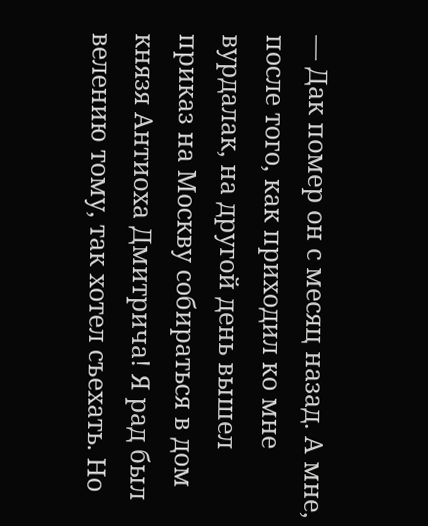— Дак помер он с месяц назад. А мне, после того, как приходил ко мне вурдалак, на другой день вышел приказ на Москву собираться в дом князя Антиоха Дмитрича! Я рад был велению тому, так хотел съехать. Но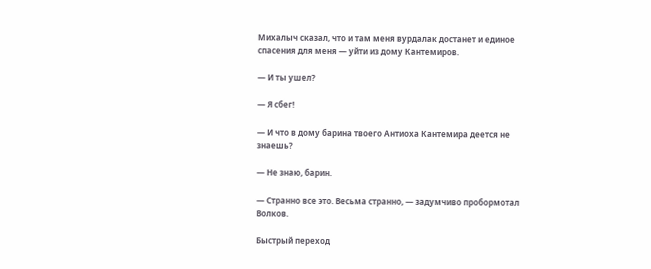Михалыч сказал, что и там меня вурдалак достанет и единое спасения для меня — уйти из дому Кантемиров.

— И ты ушел?

— Я сбег!

— И что в дому барина твоего Антиоха Кантемира деется не знаешь?

— Не знаю, барин.

— Странно все это. Весьма странно, — задумчиво пробормотал Волков.

Быстрый переход